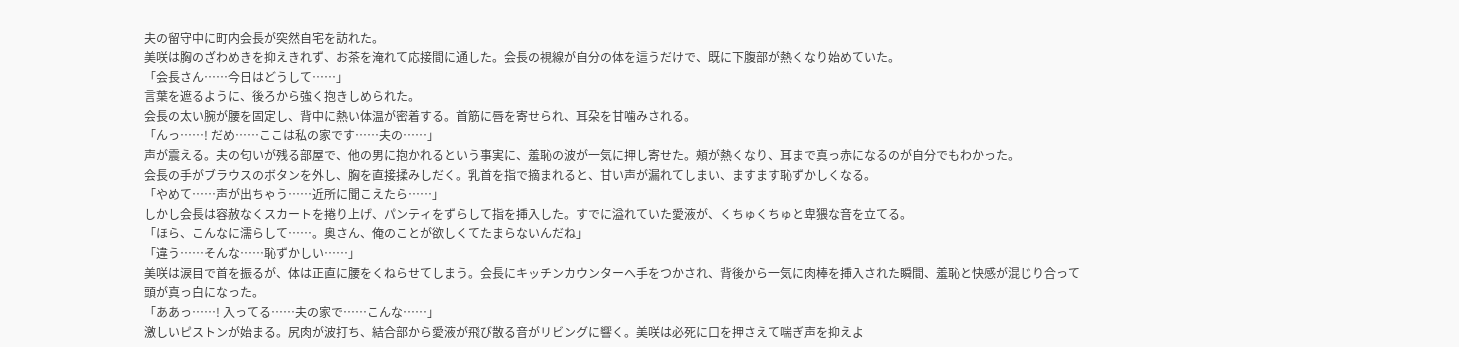夫の留守中に町内会長が突然自宅を訪れた。
美咲は胸のざわめきを抑えきれず、お茶を淹れて応接間に通した。会長の視線が自分の体を這うだけで、既に下腹部が熱くなり始めていた。
「会長さん……今日はどうして……」
言葉を遮るように、後ろから強く抱きしめられた。
会長の太い腕が腰を固定し、背中に熱い体温が密着する。首筋に唇を寄せられ、耳朶を甘噛みされる。
「んっ……! だめ……ここは私の家です……夫の……」
声が震える。夫の匂いが残る部屋で、他の男に抱かれるという事実に、羞恥の波が一気に押し寄せた。頰が熱くなり、耳まで真っ赤になるのが自分でもわかった。
会長の手がブラウスのボタンを外し、胸を直接揉みしだく。乳首を指で摘まれると、甘い声が漏れてしまい、ますます恥ずかしくなる。
「やめて……声が出ちゃう……近所に聞こえたら……」
しかし会長は容赦なくスカートを捲り上げ、パンティをずらして指を挿入した。すでに溢れていた愛液が、くちゅくちゅと卑猥な音を立てる。
「ほら、こんなに濡らして……。奥さん、俺のことが欲しくてたまらないんだね」
「違う……そんな……恥ずかしい……」
美咲は涙目で首を振るが、体は正直に腰をくねらせてしまう。会長にキッチンカウンターへ手をつかされ、背後から一気に肉棒を挿入された瞬間、羞恥と快感が混じり合って頭が真っ白になった。
「ああっ……! 入ってる……夫の家で……こんな……」
激しいピストンが始まる。尻肉が波打ち、結合部から愛液が飛び散る音がリビングに響く。美咲は必死に口を押さえて喘ぎ声を抑えよ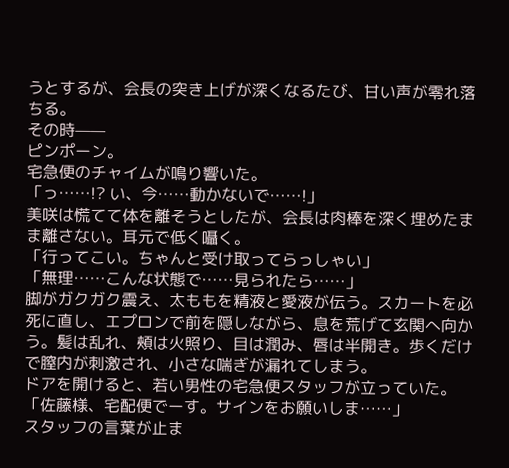うとするが、会長の突き上げが深くなるたび、甘い声が零れ落ちる。
その時——
ピンポーン。
宅急便のチャイムが鳴り響いた。
「っ……!? い、今……動かないで……!」
美咲は慌てて体を離そうとしたが、会長は肉棒を深く埋めたまま離さない。耳元で低く囁く。
「行ってこい。ちゃんと受け取ってらっしゃい」
「無理……こんな状態で……見られたら……」
脚がガクガク震え、太ももを精液と愛液が伝う。スカートを必死に直し、エプロンで前を隠しながら、息を荒げて玄関へ向かう。髪は乱れ、頰は火照り、目は潤み、唇は半開き。歩くだけで膣内が刺激され、小さな喘ぎが漏れてしまう。
ドアを開けると、若い男性の宅急便スタッフが立っていた。
「佐藤様、宅配便でーす。サインをお願いしま……」
スタッフの言葉が止ま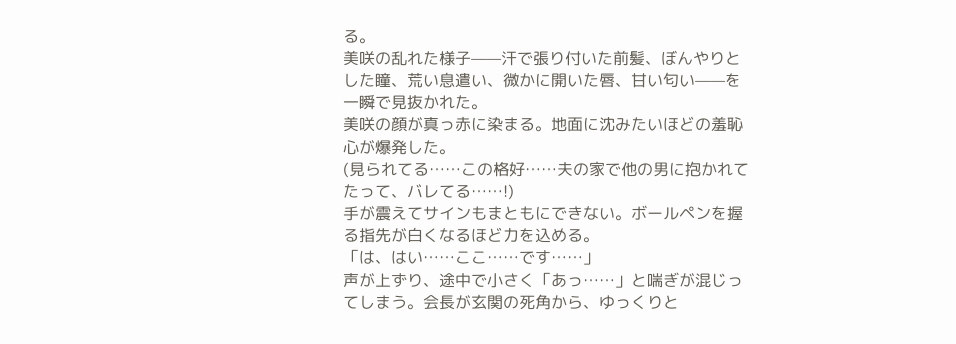る。
美咲の乱れた様子——汗で張り付いた前髪、ぼんやりとした瞳、荒い息遣い、微かに開いた唇、甘い匂い——を一瞬で見抜かれた。
美咲の顔が真っ赤に染まる。地面に沈みたいほどの羞恥心が爆発した。
(見られてる……この格好……夫の家で他の男に抱かれてたって、バレてる……!)
手が震えてサインもまともにできない。ボールペンを握る指先が白くなるほど力を込める。
「は、はい……ここ……です……」
声が上ずり、途中で小さく「あっ……」と喘ぎが混じってしまう。会長が玄関の死角から、ゆっくりと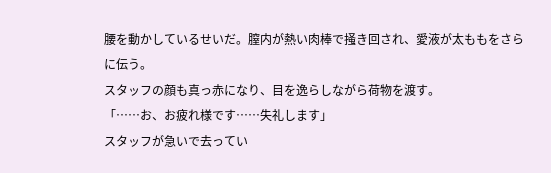腰を動かしているせいだ。膣内が熱い肉棒で掻き回され、愛液が太ももをさらに伝う。
スタッフの顔も真っ赤になり、目を逸らしながら荷物を渡す。
「……お、お疲れ様です……失礼します」
スタッフが急いで去ってい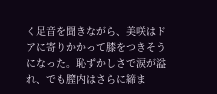く足音を聞きながら、美咲はドアに寄りかかって膝をつきそうになった。恥ずかしさで涙が溢れ、でも膣内はさらに締ま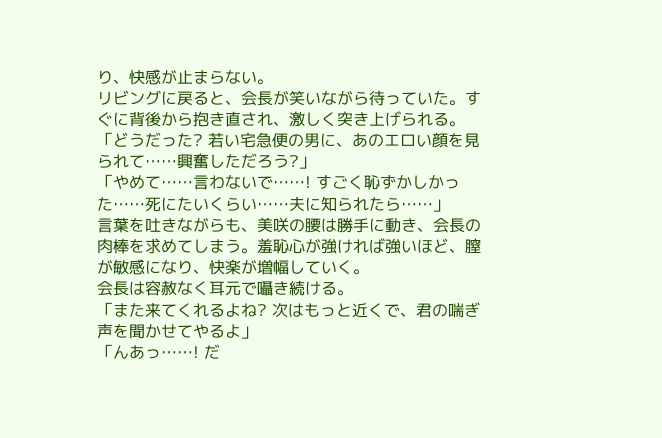り、快感が止まらない。
リビングに戻ると、会長が笑いながら待っていた。すぐに背後から抱き直され、激しく突き上げられる。
「どうだった? 若い宅急便の男に、あのエロい顔を見られて……興奮しただろう?」
「やめて……言わないで……! すごく恥ずかしかった……死にたいくらい……夫に知られたら……」
言葉を吐きながらも、美咲の腰は勝手に動き、会長の肉棒を求めてしまう。羞恥心が強ければ強いほど、膣が敏感になり、快楽が増幅していく。
会長は容赦なく耳元で囁き続ける。
「また来てくれるよね? 次はもっと近くで、君の喘ぎ声を聞かせてやるよ」
「んあっ……! だ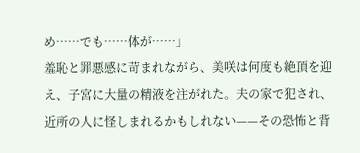め……でも……体が……」
羞恥と罪悪感に苛まれながら、美咲は何度も絶頂を迎え、子宮に大量の精液を注がれた。夫の家で犯され、近所の人に怪しまれるかもしれない——その恐怖と背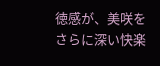徳感が、美咲をさらに深い快楽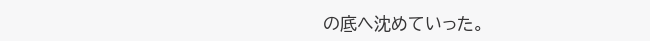の底へ沈めていった。